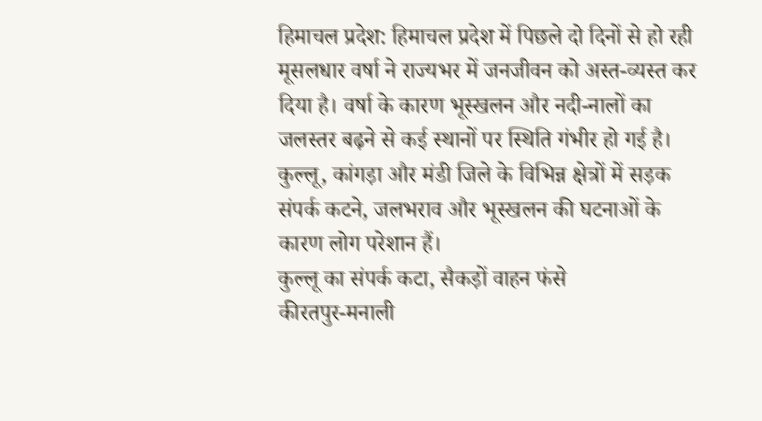हिमाचल प्रदेश: हिमाचल प्रदेश में पिछले दो दिनों से हो रही मूसलधार वर्षा ने राज्यभर में जनजीवन को अस्त-व्यस्त कर दिया है। वर्षा के कारण भूस्खलन और नदी-नालों का जलस्तर बढ़ने से कई स्थानों पर स्थिति गंभीर हो गई है। कुल्लू, कांगड़ा और मंडी जिले के विभिन्न क्षेत्रों में सड़क संपर्क कटने, जलभराव और भूस्खलन की घटनाओं के कारण लोग परेशान हैं।
कुल्लू का संपर्क कटा, सैकड़ों वाहन फंसे
कीरतपुर-मनाली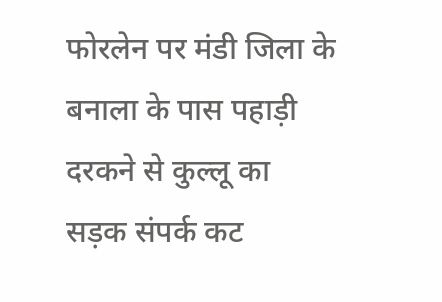फोरलेन पर मंडी जिला के बनाला के पास पहाड़ी दरकने से कुल्लू का सड़क संपर्क कट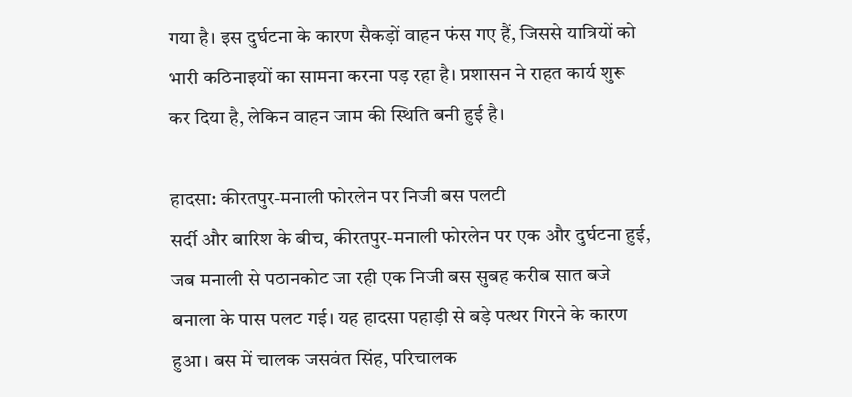गया है। इस दुर्घटना के कारण सैकड़ों वाहन फंस गए हैं, जिससे यात्रियों को भारी कठिनाइयों का सामना करना पड़ रहा है। प्रशासन ने राहत कार्य शुरू कर दिया है, लेकिन वाहन जाम की स्थिति बनी हुई है।

हादसा: कीरतपुर-मनाली फोरलेन पर निजी बस पलटी
सर्दी और बारिश के बीच, कीरतपुर-मनाली फोरलेन पर एक और दुर्घटना हुई, जब मनाली से पठानकोट जा रही एक निजी बस सुबह करीब सात बजे बनाला के पास पलट गई। यह हादसा पहाड़ी से बड़े पत्थर गिरने के कारण हुआ। बस में चालक जसवंत सिंह, परिचालक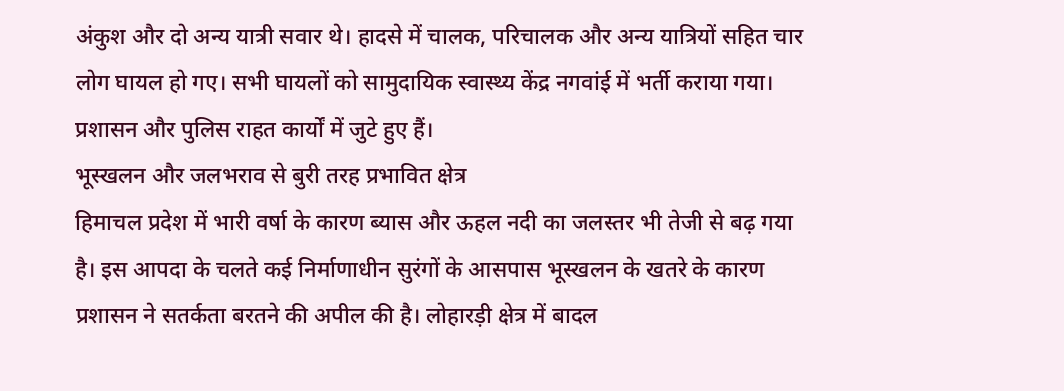अंकुश और दो अन्य यात्री सवार थे। हादसे में चालक, परिचालक और अन्य यात्रियों सहित चार लोग घायल हो गए। सभी घायलों को सामुदायिक स्वास्थ्य केंद्र नगवांई में भर्ती कराया गया। प्रशासन और पुलिस राहत कार्यों में जुटे हुए हैं।
भूस्खलन और जलभराव से बुरी तरह प्रभावित क्षेत्र
हिमाचल प्रदेश में भारी वर्षा के कारण ब्यास और ऊहल नदी का जलस्तर भी तेजी से बढ़ गया है। इस आपदा के चलते कई निर्माणाधीन सुरंगों के आसपास भूस्खलन के खतरे के कारण प्रशासन ने सतर्कता बरतने की अपील की है। लोहारड़ी क्षेत्र में बादल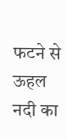फटने से ऊहल नदी का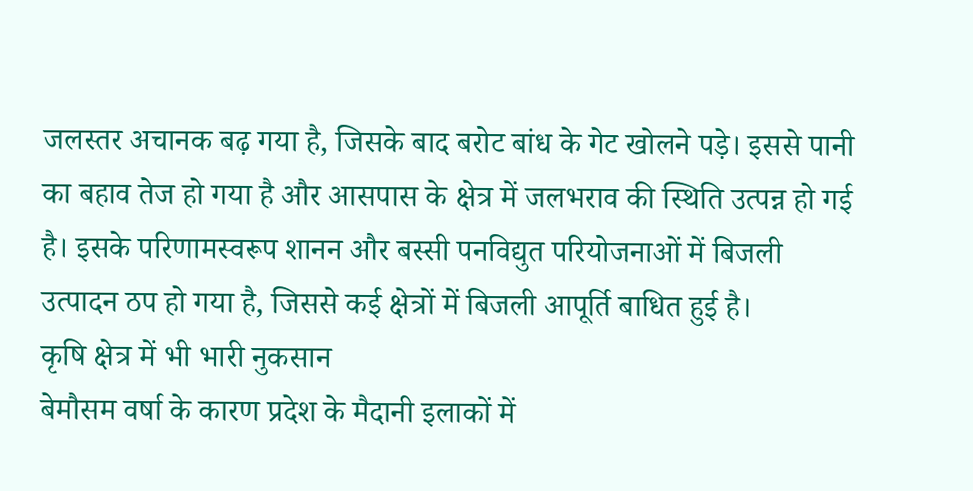जलस्तर अचानक बढ़ गया है, जिसके बाद बरोट बांध के गेट खोलने पड़े। इससे पानी का बहाव तेज हो गया है और आसपास के क्षेत्र में जलभराव की स्थिति उत्पन्न हो गई है। इसके परिणामस्वरूप शानन और बस्सी पनविद्युत परियोजनाओं में बिजली उत्पादन ठप हो गया है, जिससे कई क्षेत्रों में बिजली आपूर्ति बाधित हुई है।
कृषि क्षेत्र में भी भारी नुकसान
बेमौसम वर्षा के कारण प्रदेश के मैदानी इलाकों में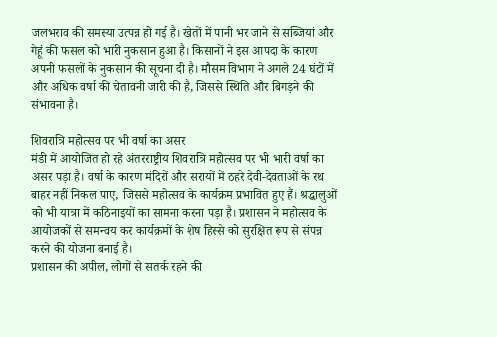जलभराव की समस्या उत्पन्न हो गई है। खेतों में पानी भर जाने से सब्जियां और गेहूं की फसल को भारी नुकसान हुआ है। किसानों ने इस आपदा के कारण अपनी फसलों के नुकसान की सूचना दी है। मौसम विभाग ने अगले 24 घंटों में और अधिक वर्षा की चेतावनी जारी की है, जिससे स्थिति और बिगड़ने की संभावना है।

शिवरात्रि महोत्सव पर भी वर्षा का असर
मंडी में आयोजित हो रहे अंतरराष्ट्रीय शिवरात्रि महोत्सव पर भी भारी वर्षा का असर पड़ा है। वर्षा के कारण मंदिरों और सरायों में ठहरे देवी-देवताओं के रथ बाहर नहीं निकल पाए, जिससे महोत्सव के कार्यक्रम प्रभावित हुए हैं। श्रद्धालुओं को भी यात्रा में कठिनाइयों का सामना करना पड़ा है। प्रशासन ने महोत्सव के आयोजकों से समन्वय कर कार्यक्रमों के शेष हिस्से को सुरक्षित रूप से संपन्न करने की योजना बनाई है।
प्रशासन की अपील, लोगों से सतर्क रहने की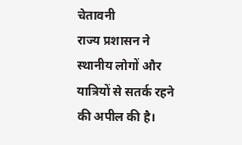चेतावनी
राज्य प्रशासन ने स्थानीय लोगों और यात्रियों से सतर्क रहने की अपील की है।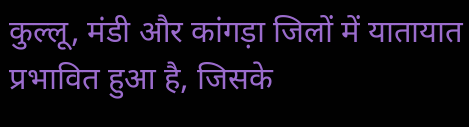कुल्लू, मंडी और कांगड़ा जिलों में यातायात प्रभावित हुआ है, जिसके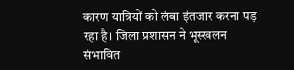कारण यात्रियों को लंबा इंतजार करना पड़ रहा है। जिला प्रशासन ने भूस्खलन संभावित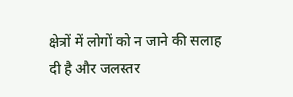क्षेत्रों में लोगों को न जाने की सलाह दी है और जलस्तर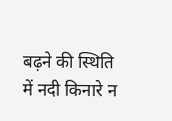बढ़ने की स्थिति में नदी किनारे न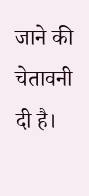जाने की चेतावनी दी है।